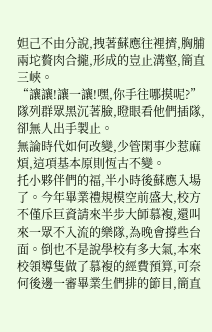妲己不由分說,拽著蘇應往裡擠,胸脯兩坨贅肉合攏,形成的豈止溝壑,簡直三峽。
“讓讓!讓一讓!嘿,你手往哪摸呢?”
隊列群眾黑沉著臉,瞪眼看他們插隊,卻無人出手製止。
無論時代如何改變,少管閑事少惹麻煩,這項基本原則恆古不變。
托小夥伴們的福,半小時後蘇應入場了。今年畢業禮規模空前盛大,校方不僅斥巨資請來半步大師慕複,還叫來一眾不入流的樂隊,為晚會撐些台面。倒也不是說學校有多大氣,本來校領導隻做了慕複的經費預算,可奈何後邊一審畢業生們排的節目,簡直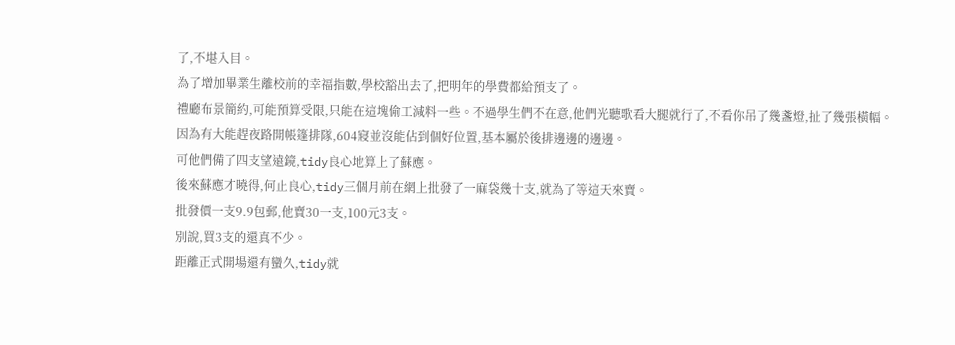了,不堪入目。
為了增加畢業生離校前的幸福指數,學校豁出去了,把明年的學費都給預支了。
禮廳布景簡約,可能預算受限,只能在這塊偷工減料一些。不過學生們不在意,他們光聽歌看大腿就行了,不看你吊了幾盞燈,扯了幾張橫幅。
因為有大能趕夜路開帳篷排隊,604寢並沒能佔到個好位置,基本屬於後排邊邊的邊邊。
可他們備了四支望遠鏡,tidy良心地算上了蘇應。
後來蘇應才曉得,何止良心,tidy三個月前在網上批發了一麻袋幾十支,就為了等這天來賣。
批發價一支9.9包郵,他賣30一支,100元3支。
別說,買3支的還真不少。
距離正式開場還有蠻久,tidy就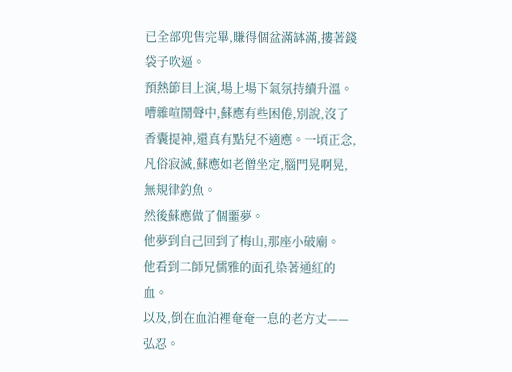已全部兜售完畢,賺得個盆滿缽滿,摟著錢袋子吹逼。
預熱節目上演,場上場下氣氛持續升溫。嘈雜喧鬧聲中,蘇應有些困倦,別說,沒了香囊提神,還真有點兒不適應。一頃正念,凡俗寂滅,蘇應如老僧坐定,腦門晃啊晃,無規律釣魚。
然後蘇應做了個噩夢。
他夢到自己回到了梅山,那座小破廟。
他看到二師兄儒雅的面孔染著通紅的血。
以及,倒在血泊裡奄奄一息的老方丈——弘忍。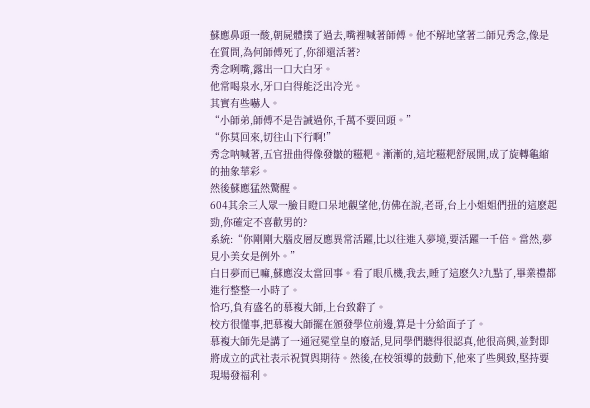蘇應鼻頭一酸,朝屍體撲了過去,嘴裡喊著師傅。他不解地望著二師兄秀念,像是在質問,為何師傅死了,你卻還活著?
秀念咧嘴,露出一口大白牙。
他常喝泉水,牙口白得能泛出冷光。
其實有些嚇人。
“小師弟,師傅不是告誡過你,千萬不要回頭。”
“你莫回來,切往山下行啊!”
秀念呐喊著,五官扭曲得像發皺的糍粑。漸漸的,這坨糍粑舒展開,成了旋轉龜縮的抽象華彩。
然後蘇應猛然驚醒。
604其余三人眾一臉目瞪口呆地觀望他,仿佛在說,老哥,台上小姐姐們扭的這麽起勁,你確定不喜歡男的?
系統:“你剛剛大腦皮層反應異常活躍,比以往進入夢境,要活躍一千倍。當然,夢見小美女是例外。”
白日夢而已嘛,蘇應沒太當回事。看了眼爪機,我去,睡了這麽久?九點了,畢業禮都進行整整一小時了。
恰巧,負有盛名的慕複大師,上台致辭了。
校方很懂事,把慕複大師擺在頒發學位前邊,算是十分給面子了。
慕複大師先是講了一通冠冕堂皇的廢話,見同學們聽得很認真,他很高興,並對即將成立的武社表示祝賀與期待。然後,在校領導的鼓動下,他來了些興致,堅持要現場發福利。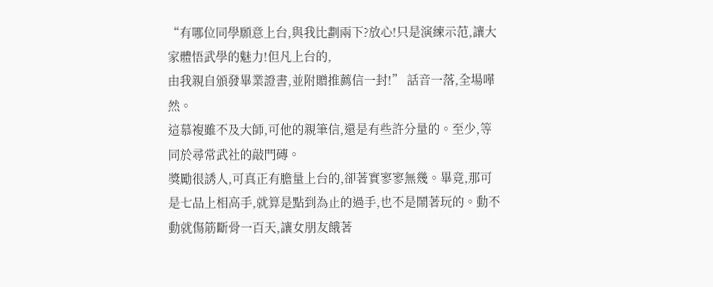“有哪位同學願意上台,與我比劃兩下?放心!只是演練示范,讓大家體悟武學的魅力!但凡上台的,
由我親自頒發畢業證書,並附贈推薦信一封!” 話音一落,全場嘩然。
這慕複雖不及大師,可他的親筆信,還是有些許分量的。至少,等同於尋常武社的敲門磚。
獎勵很誘人,可真正有膽量上台的,卻著實寥寥無幾。畢竟,那可是七品上相高手,就算是點到為止的過手,也不是鬧著玩的。動不動就傷筋斷骨一百天,讓女朋友餓著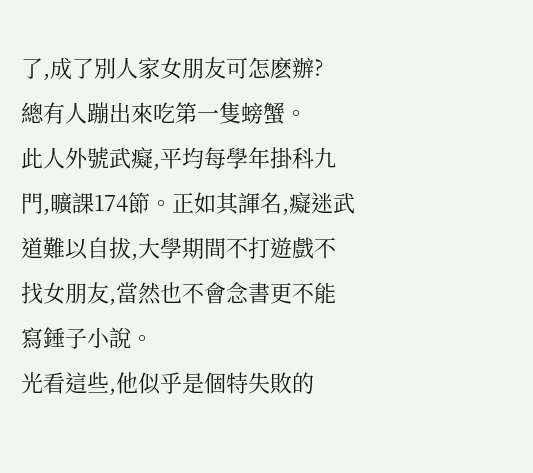了,成了別人家女朋友可怎麽辦?
總有人蹦出來吃第一隻螃蟹。
此人外號武癡,平均每學年掛科九門,曠課174節。正如其諢名,癡迷武道難以自拔,大學期間不打遊戲不找女朋友,當然也不會念書更不能寫錘子小說。
光看這些,他似乎是個特失敗的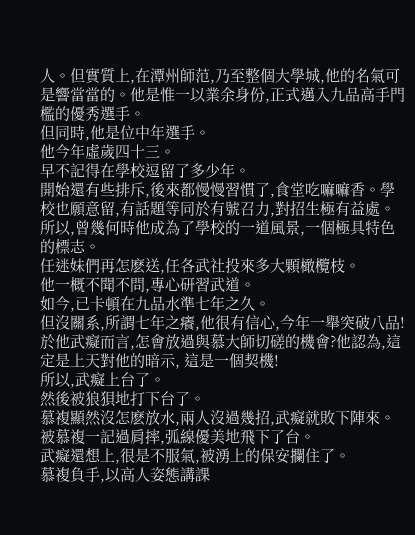人。但實質上,在潭州師范,乃至整個大學城,他的名氣可是響當當的。他是惟一以業余身份,正式邁入九品高手門檻的優秀選手。
但同時,他是位中年選手。
他今年虛歲四十三。
早不記得在學校逗留了多少年。
開始還有些排斥,後來都慢慢習慣了,食堂吃嘛嘛香。學校也願意留,有話題等同於有號召力,對招生極有益處。所以,曾幾何時他成為了學校的一道風景,一個極具特色的標志。
任迷妹們再怎麽送,任各武社投來多大顆橄欖枝。
他一概不聞不問,專心研習武道。
如今,已卡頓在九品水準七年之久。
但沒關系,所謂七年之癢,他很有信心,今年一舉突破八品!
於他武癡而言,怎會放過與慕大師切磋的機會?他認為,這定是上天對他的暗示, 這是一個契機!
所以,武癡上台了。
然後被狼狽地打下台了。
慕複顯然沒怎麽放水,兩人沒過幾招,武癡就敗下陣來。被慕複一記過肩摔,弧線優美地飛下了台。
武癡還想上,很是不服氣,被湧上的保安攔住了。
慕複負手,以高人姿態講課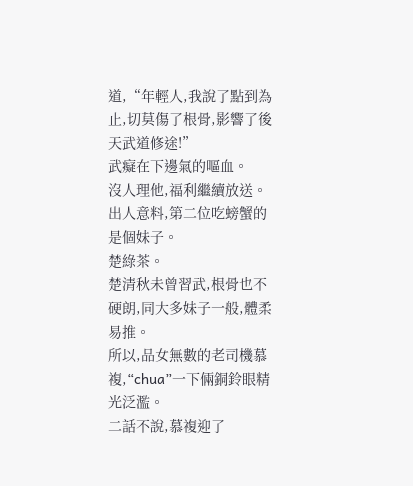道,“年輕人,我說了點到為止,切莫傷了根骨,影響了後天武道修途!”
武癡在下邊氣的嘔血。
沒人理他,福利繼續放送。
出人意料,第二位吃螃蟹的是個妹子。
楚綠茶。
楚清秋未曾習武,根骨也不硬朗,同大多妹子一般,體柔易推。
所以,品女無數的老司機慕複,“chua”一下倆銅鈴眼精光泛濫。
二話不說,慕複迎了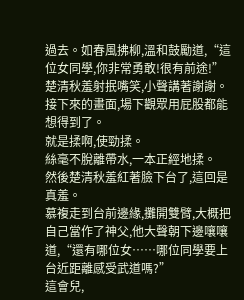過去。如春風拂柳,溫和鼓勵道,“這位女同學,你非常勇敢!很有前途!”
楚清秋羞射抿嘴笑,小聲講著謝謝。
接下來的畫面,場下觀眾用屁股都能想得到了。
就是揉啊,使勁揉。
絲毫不脫離帶水,一本正經地揉。
然後楚清秋羞紅著臉下台了,這回是真羞。
慕複走到台前邊緣,攤開雙臂,大概把自己當作了神父,他大聲朝下邊嚷嚷道,“還有哪位女……哪位同學要上台近距離感受武道嗎?”
這會兒,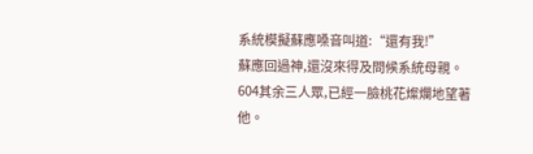系統模擬蘇應嗓音叫道:“還有我!”
蘇應回過神,還沒來得及問候系統母親。
604其余三人眾,已經一臉桃花燦爛地望著他。